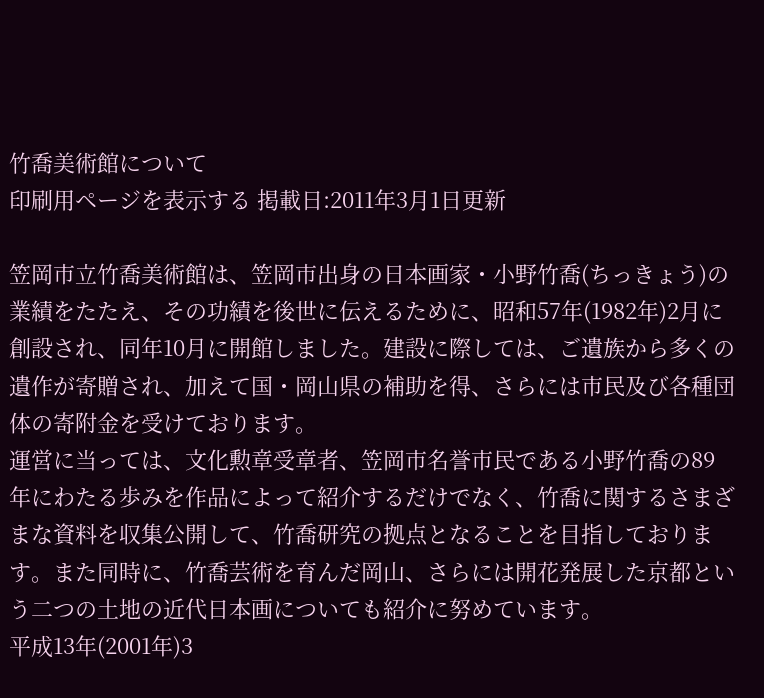竹喬美術館について
印刷用ページを表示する 掲載日:2011年3月1日更新

笠岡市立竹喬美術館は、笠岡市出身の日本画家・小野竹喬(ちっきょう)の業績をたたえ、その功績を後世に伝えるために、昭和57年(1982年)2月に創設され、同年10月に開館しました。建設に際しては、ご遺族から多くの遺作が寄贈され、加えて国・岡山県の補助を得、さらには市民及び各種団体の寄附金を受けております。
運営に当っては、文化勲章受章者、笠岡市名誉市民である小野竹喬の89年にわたる歩みを作品によって紹介するだけでなく、竹喬に関するさまざまな資料を収集公開して、竹喬研究の拠点となることを目指しております。また同時に、竹喬芸術を育んだ岡山、さらには開花発展した京都という二つの土地の近代日本画についても紹介に努めています。
平成13年(2001年)3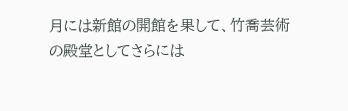月には新館の開館を果して、竹喬芸術の殿堂としてさらには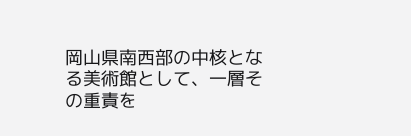岡山県南西部の中核となる美術館として、一層その重責を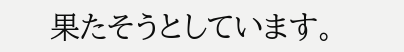果たそうとしています。